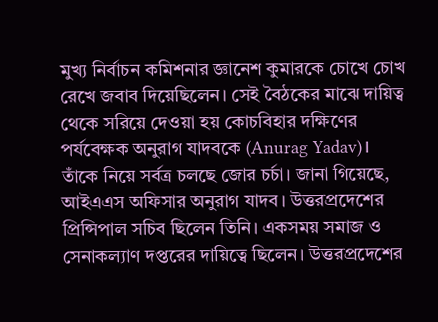মুখ্য নির্বাচন কমিশনার জ্ঞানেশ কুমারকে চোখে চোখ রেখে জবাব দিয়েছিলেন। সেই বৈঠকের মাঝে দায়িত্ব থেকে সরিয়ে দেওয়া হয় কোচবিহার দক্ষিণের পর্যবেক্ষক অনুরাগ যাদবকে (Anurag Yadav)। তাঁকে নিয়ে সর্বত্র চলছে জোর চর্চা। জানা গিয়েছে, আইএএস অফিসার অনুরাগ যাদব। উত্তরপ্রদেশের প্রিন্সিপাল সচিব ছিলেন তিনি। একসময় সমাজ ও সেনাকল্যাণ দপ্তরের দায়িত্বে ছিলেন। উত্তরপ্রদেশের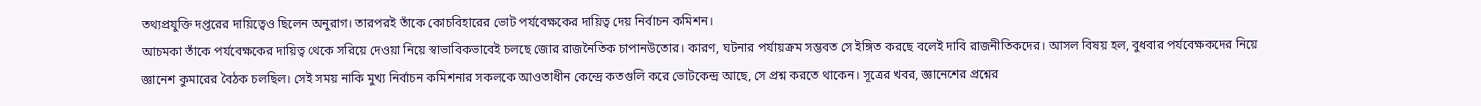তথ্যপ্রযুক্তি দপ্তরের দায়িত্বেও ছিলেন অনুরাগ। তারপরই তাঁকে কোচবিহারের ভোট পর্যবেক্ষকের দায়িত্ব দেয় নির্বাচন কমিশন।
আচমকা তাঁকে পর্যবেক্ষকের দায়িত্ব থেকে সরিয়ে দেওয়া নিয়ে স্বাভাবিকভাবেই চলছে জোর রাজনৈতিক চাপানউতোর। কারণ, ঘটনার পর্যায়ক্রম সম্ভবত সে ইঙ্গিত করছে বলেই দাবি রাজনীতিকদের। আসল বিষয় হল, বুধবার পর্যবেক্ষকদের নিয়ে জ্ঞানেশ কুমারের বৈঠক চলছিল। সেই সময় নাকি মুখ্য নির্বাচন কমিশনার সকলকে আওতাধীন কেন্দ্রে কতগুলি করে ভোটকেন্দ্র আছে, সে প্রশ্ন করতে থাকেন। সূত্রের খবর, জ্ঞানেশের প্রশ্নের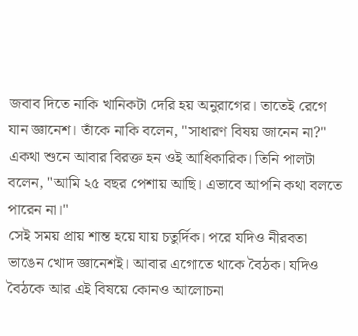জবাব দিতে নাকি খানিকটা দেরি হয় অনুরাগের। তাতেই রেগে যান জ্ঞানেশ। তাঁকে নাকি বলেন, "সাধারণ বিষয় জানেন না?" একথা শুনে আবার বিরক্ত হন ওই আধিকারিক। তিনি পালটা বলেন, "আমি ২৫ বছর পেশায় আছি। এভাবে আপনি কথা বলতে পারেন না।"
সেই সময় প্রায় শান্ত হয়ে যায় চতুর্দিক। পরে যদিও নীরবতা ভাঙেন খোদ জ্ঞানেশই। আবার এগোতে থাকে বৈঠক। যদিও বৈঠকে আর এই বিষয়ে কোনও আলোচনা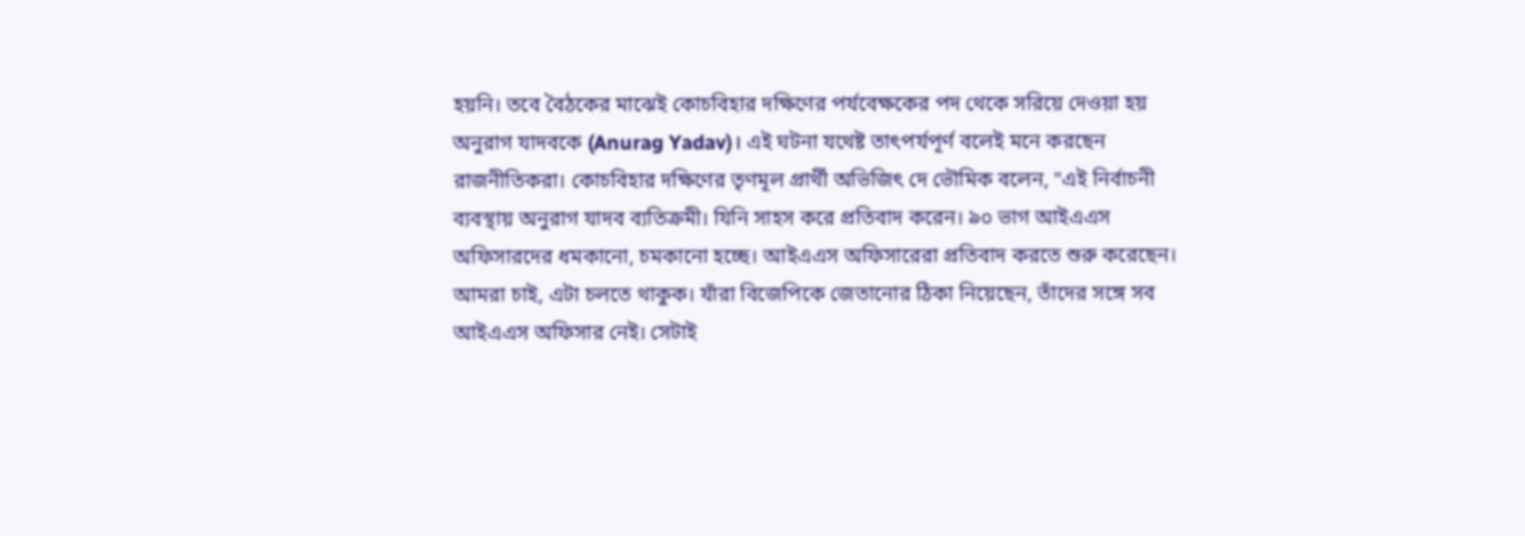হয়নি। তবে বৈঠকের মাঝেই কোচবিহার দক্ষিণের পর্যবেক্ষকের পদ থেকে সরিয়ে দেওয়া হয় অনুরাগ যাদবকে (Anurag Yadav)। এই ঘটনা যথেষ্ট তাৎপর্যপূর্ণ বলেই মনে করছেন রাজনীতিকরা। কোচবিহার দক্ষিণের তৃণমূল প্রার্থী অভিজিৎ দে ভৌমিক বলেন, "এই নির্বাচনী ব্যবস্থায় অনুরাগ যাদব ব্যতিক্রমী। যিনি সাহস করে প্রতিবাদ করেন। ৯০ ভাগ আইএএস অফিসারদের ধমকানো, চমকানো হচ্ছে। আইএএস অফিসারেরা প্রতিবাদ করতে শুরু করেছেন। আমরা চাই, এটা চলতে থাকুক। যাঁরা বিজেপিকে জেতানোর ঠিকা নিয়েছেন, তাঁদের সঙ্গে সব আইএএস অফিসার নেই। সেটাই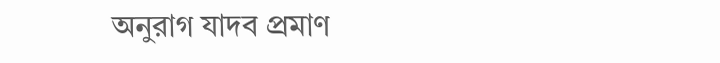অনুরাগ যাদব প্রমাণ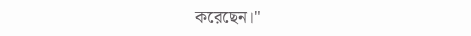করেছেন।"